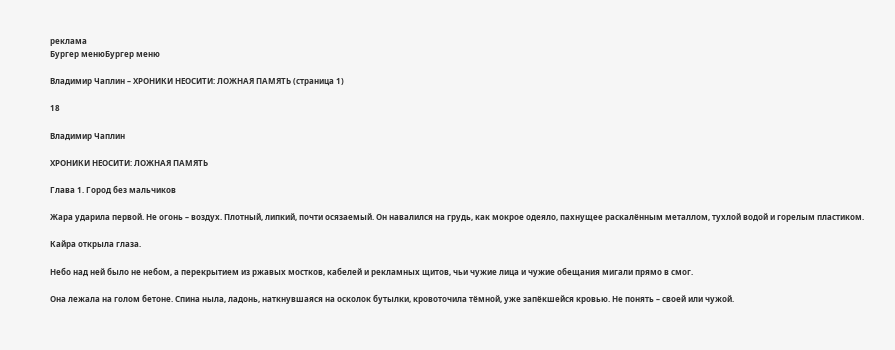реклама
Бургер менюБургер меню

Владимир Чаплин – ХРОНИКИ НЕОСИТИ: ЛОЖНАЯ ПАМЯТЬ (страница 1)

18

Владимир Чаплин

ХРОНИКИ НЕОСИТИ: ЛОЖНАЯ ПАМЯТЬ

Глава 1. Город без мальчиков

Жара ударила первой. Не огонь – воздух. Плотный, липкий, почти осязаемый. Он навалился на грудь, как мокрое одеяло, пахнущее раскалённым металлом, тухлой водой и горелым пластиком.

Кайра открыла глаза.

Небо над ней было не небом, а перекрытием из ржавых мостков, кабелей и рекламных щитов, чьи чужие лица и чужие обещания мигали прямо в смог.

Она лежала на голом бетоне. Спина ныла, ладонь, наткнувшаяся на осколок бутылки, кровоточила тёмной, уже запёкшейся кровью. Не понять – своей или чужой.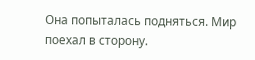Она попыталась подняться. Мир поехал в сторону.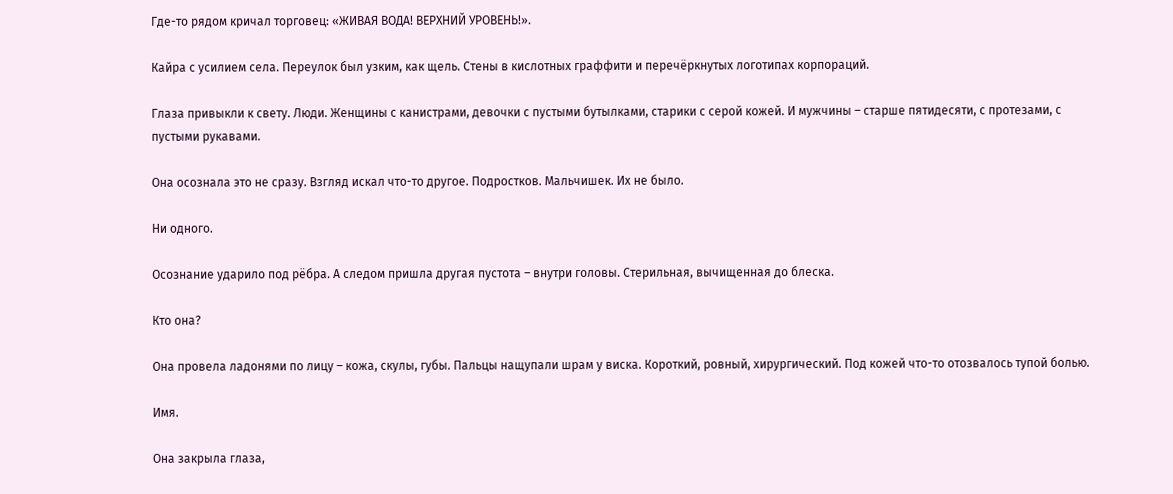Где-то рядом кричал торговец: «ЖИВАЯ ВОДА! ВЕРХНИЙ УРОВЕНЬ!».

Кайра с усилием села. Переулок был узким, как щель. Стены в кислотных граффити и перечёркнутых логотипах корпораций.

Глаза привыкли к свету. Люди. Женщины с канистрами, девочки с пустыми бутылками, старики с серой кожей. И мужчины – старше пятидесяти, с протезами, с пустыми рукавами.

Она осознала это не сразу. Взгляд искал что-то другое. Подростков. Мальчишек. Их не было.

Ни одного.

Осознание ударило под рёбра. А следом пришла другая пустота – внутри головы. Стерильная, вычищенная до блеска.

Кто она?

Она провела ладонями по лицу – кожа, скулы, губы. Пальцы нащупали шрам у виска. Короткий, ровный, хирургический. Под кожей что-то отозвалось тупой болью.

Имя.

Она закрыла глаза,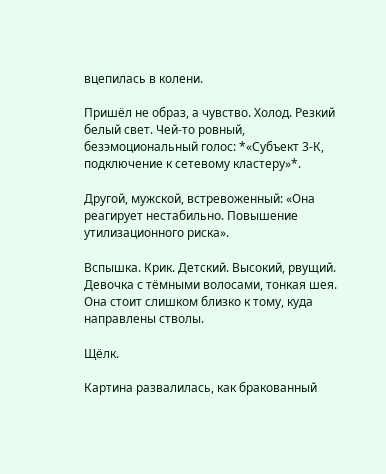вцепилась в колени.

Пришёл не образ, а чувство. Холод. Резкий белый свет. Чей-то ровный, безэмоциональный голос: *«Субъект 3-К, подключение к сетевому кластеру»*.

Другой, мужской, встревоженный: «Она реагирует нестабильно. Повышение утилизационного риска».

Вспышка. Крик. Детский. Высокий, рвущий. Девочка с тёмными волосами, тонкая шея. Она стоит слишком близко к тому, куда направлены стволы.

Щёлк.

Картина развалилась, как бракованный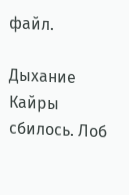файл.

Дыхание Кайры сбилось. Лоб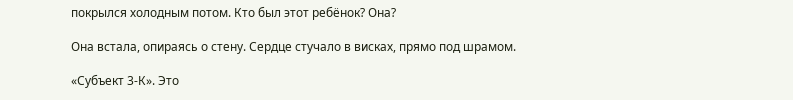покрылся холодным потом. Кто был этот ребёнок? Она?

Она встала, опираясь о стену. Сердце стучало в висках, прямо под шрамом.

«Субъект 3-К». Это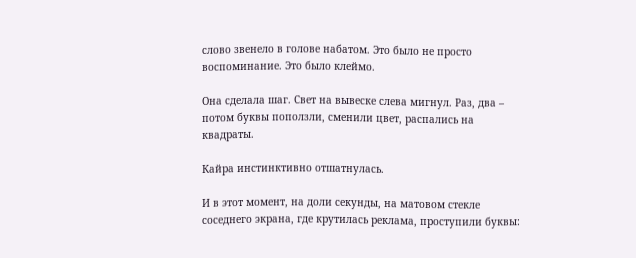слово звенело в голове набатом. Это было не просто воспоминание. Это было клеймо.

Она сделала шаг. Свет на вывеске слева мигнул. Раз, два – потом буквы поползли, сменили цвет, распались на квадраты.

Кайра инстинктивно отшатнулась.

И в этот момент, на доли секунды, на матовом стекле соседнего экрана, где крутилась реклама, проступили буквы: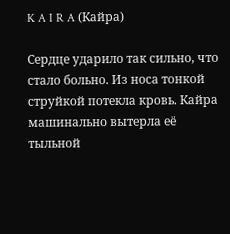K A I R A (Кайра)

Сердце ударило так сильно, что стало больно. Из носа тонкой струйкой потекла кровь. Кайра машинально вытерла её тыльной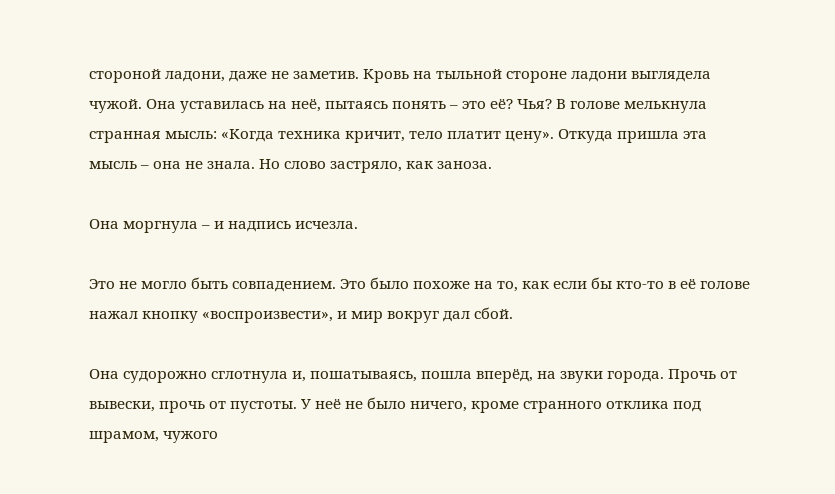стороной ладони, даже не заметив. Кровь на тыльной стороне ладони выглядела чужой. Она уставилась на неё, пытаясь понять – это её? Чья? В голове мелькнула странная мысль: «Когда техника кричит, тело платит цену». Откуда пришла эта мысль – она не знала. Но слово застряло, как заноза.

Она моргнула – и надпись исчезла.

Это не могло быть совпадением. Это было похоже на то, как если бы кто-то в её голове нажал кнопку «воспроизвести», и мир вокруг дал сбой.

Она судорожно сглотнула и, пошатываясь, пошла вперёд, на звуки города. Прочь от вывески, прочь от пустоты. У неё не было ничего, кроме странного отклика под шрамом, чужого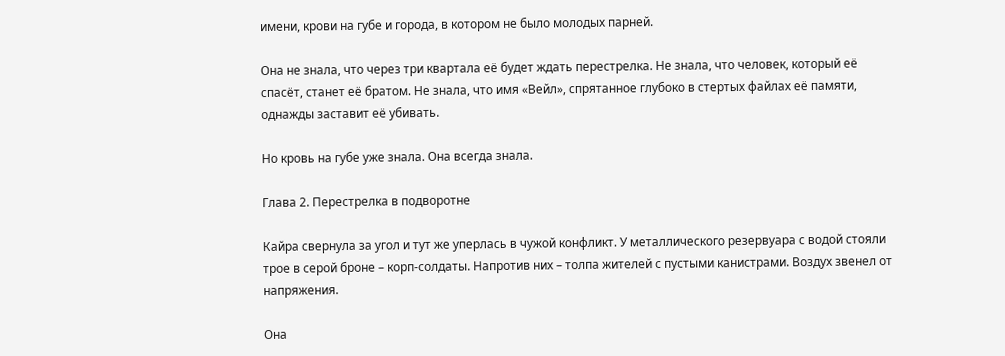имени, крови на губе и города, в котором не было молодых парней.

Она не знала, что через три квартала её будет ждать перестрелка. Не знала, что человек, который её спасёт, станет её братом. Не знала, что имя «Вейл», спрятанное глубоко в стертых файлах её памяти, однажды заставит её убивать.

Но кровь на губе уже знала. Она всегда знала.

Глава 2. Перестрелка в подворотне

Кайра свернула за угол и тут же уперлась в чужой конфликт. У металлического резервуара с водой стояли трое в серой броне – корп-солдаты. Напротив них – толпа жителей с пустыми канистрами. Воздух звенел от напряжения.

Она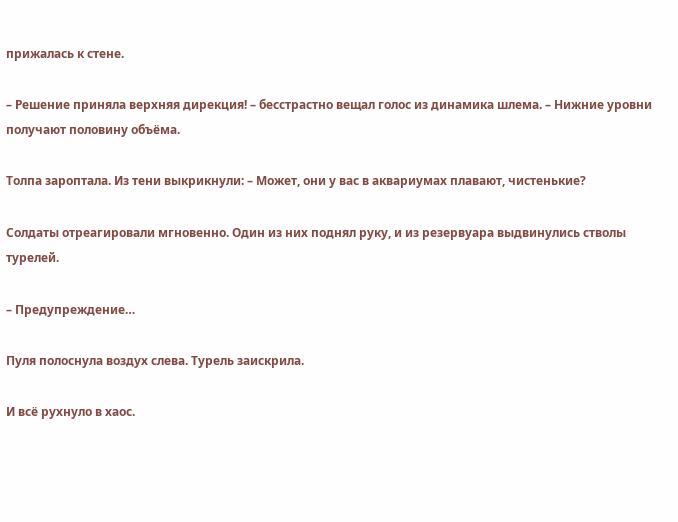прижалась к стене.

– Решение приняла верхняя дирекция! – бесстрастно вещал голос из динамика шлема. – Нижние уровни получают половину объёма.

Толпа зароптала. Из тени выкрикнули: – Может, они у вас в аквариумах плавают, чистенькие?

Солдаты отреагировали мгновенно. Один из них поднял руку, и из резервуара выдвинулись стволы турелей.

– Предупреждение…

Пуля полоснула воздух слева. Турель заискрила.

И всё рухнуло в хаос.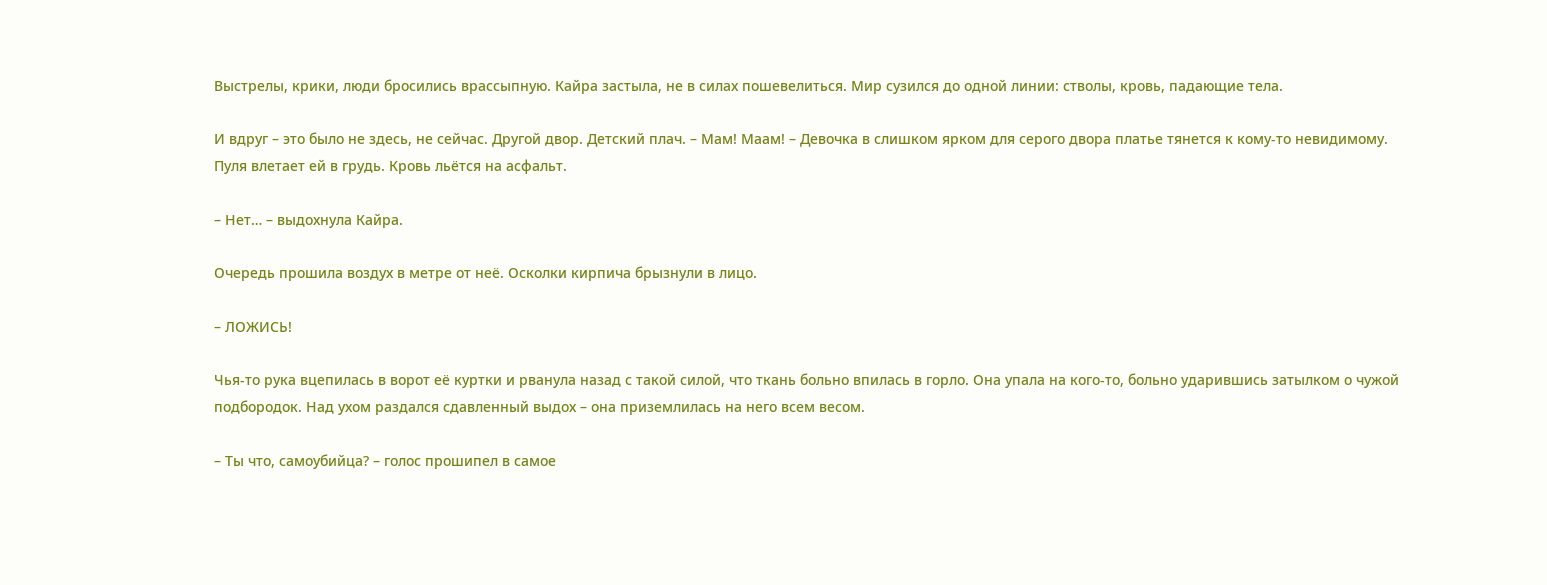Выстрелы, крики, люди бросились врассыпную. Кайра застыла, не в силах пошевелиться. Мир сузился до одной линии: стволы, кровь, падающие тела.

И вдруг – это было не здесь, не сейчас. Другой двор. Детский плач. – Мам! Маам! – Девочка в слишком ярком для серого двора платье тянется к кому-то невидимому. Пуля влетает ей в грудь. Кровь льётся на асфальт.

– Нет… – выдохнула Кайра.

Очередь прошила воздух в метре от неё. Осколки кирпича брызнули в лицо.

– ЛОЖИСЬ!

Чья-то рука вцепилась в ворот её куртки и рванула назад с такой силой, что ткань больно впилась в горло. Она упала на кого-то, больно ударившись затылком о чужой подбородок. Над ухом раздался сдавленный выдох – она приземлилась на него всем весом.

– Ты что, самоубийца? – голос прошипел в самое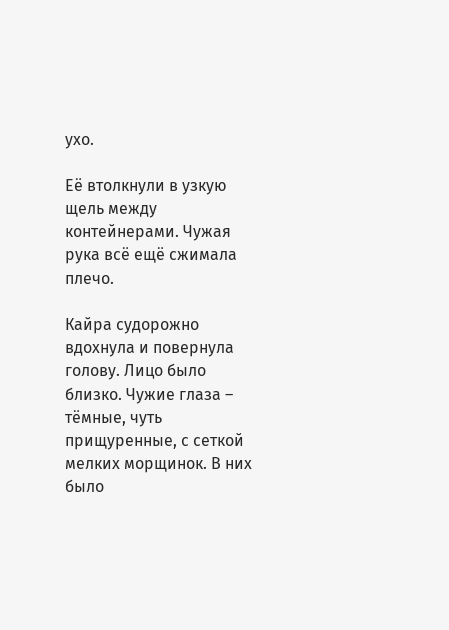ухо.

Её втолкнули в узкую щель между контейнерами. Чужая рука всё ещё сжимала плечо.

Кайра судорожно вдохнула и повернула голову. Лицо было близко. Чужие глаза – тёмные, чуть прищуренные, с сеткой мелких морщинок. В них было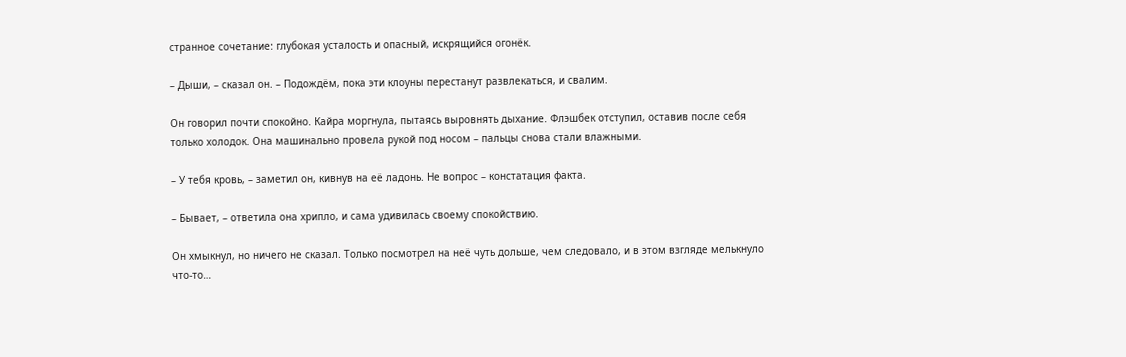странное сочетание: глубокая усталость и опасный, искрящийся огонёк.

– Дыши, – сказал он. – Подождём, пока эти клоуны перестанут развлекаться, и свалим.

Он говорил почти спокойно. Кайра моргнула, пытаясь выровнять дыхание. Флэшбек отступил, оставив после себя только холодок. Она машинально провела рукой под носом – пальцы снова стали влажными.

– У тебя кровь, – заметил он, кивнув на её ладонь. Не вопрос – констатация факта.

– Бывает, – ответила она хрипло, и сама удивилась своему спокойствию.

Он хмыкнул, но ничего не сказал. Только посмотрел на неё чуть дольше, чем следовало, и в этом взгляде мелькнуло что-то…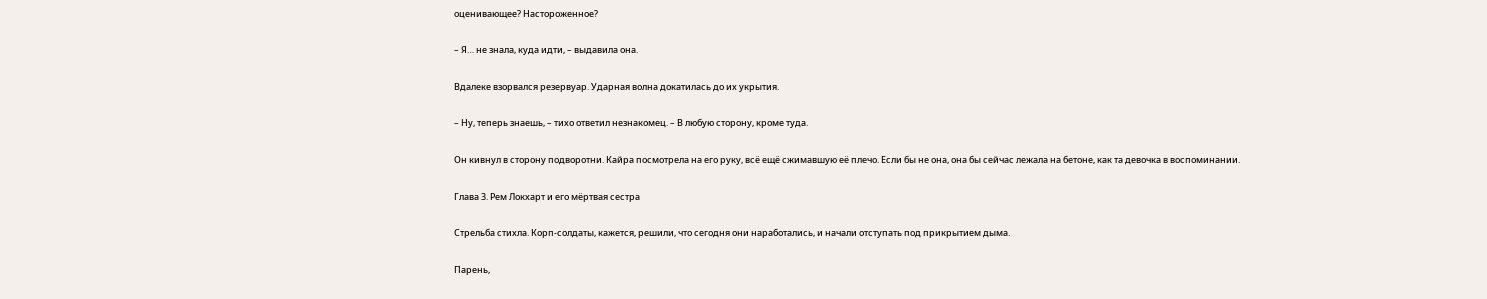оценивающее? Настороженное?

– Я… не знала, куда идти, – выдавила она.

Вдалеке взорвался резервуар. Ударная волна докатилась до их укрытия.

– Ну, теперь знаешь, – тихо ответил незнакомец. – В любую сторону, кроме туда.

Он кивнул в сторону подворотни. Кайра посмотрела на его руку, всё ещё сжимавшую её плечо. Если бы не она, она бы сейчас лежала на бетоне, как та девочка в воспоминании.

Глава 3. Рем Локхарт и его мёртвая сестра

Стрельба стихла. Корп-солдаты, кажется, решили, что сегодня они наработались, и начали отступать под прикрытием дыма.

Парень,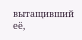вытащивший её,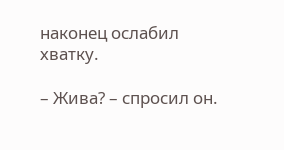наконец ослабил хватку.

– Жива? – спросил он.